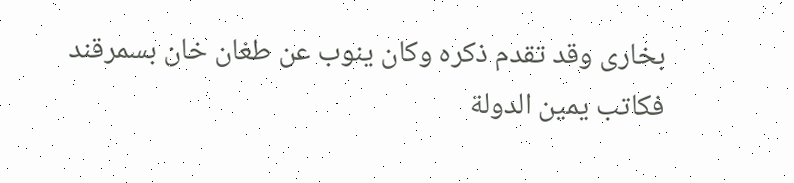بخارى وقد تقدم ذكره وكان ينوب عن طغان خان بسمرقند
فكاتب يمين الدولة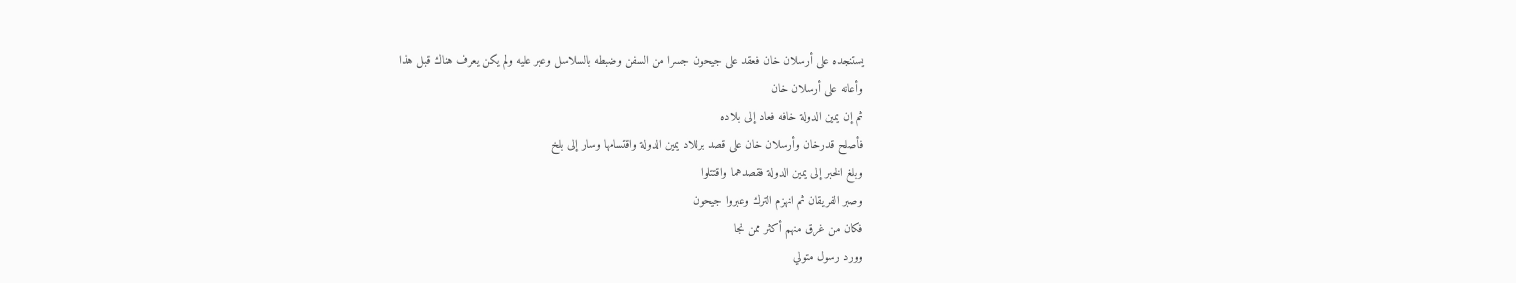يستنجده على أرسلان خان فعقد على جيحون جسرا من السفن وضبطه بالسلاسل وعبر عليه ولم يكن يعرف هناك قبل هذا
وأعانه على أرسلان خان
ثم إن يمين الدولة خافه فعاد إلى بلاده
فأصلح قدرخان وأرسلان خان على قصد برللاد يمين الدولة واقتسامها وسار إلى بلخ
وبلغ الخبر إلى يمين الدولة فقصدهما واقتتلوا
وصبر الفريقان ثم انهزم الترك وعبروا جيحون
فكان من غرق منهم أكثر ممن نجا
وورد رسول متولي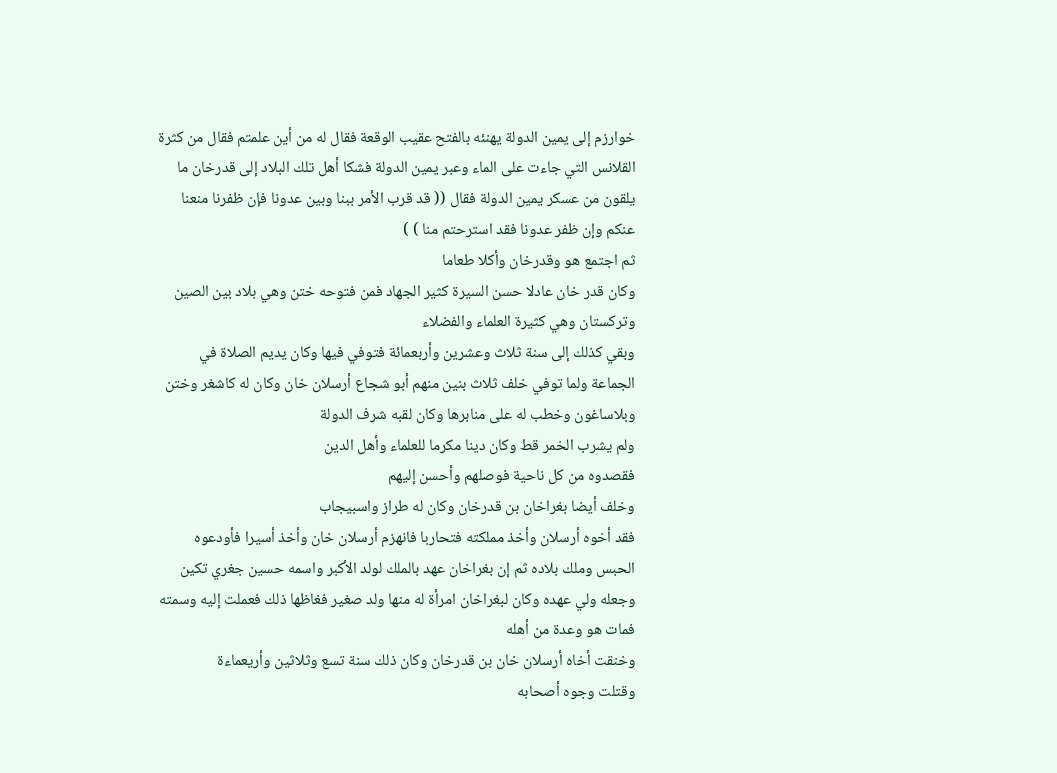خوارزم إلى يمين الدولة يهنئه بالفتح عقيب الوقعة فقال له من أين علمتم فقال من كثرة القلانس التي جاءت على الماء وعبر يمين الدولة فشكا أهل تلك البلاد إلى قدرخان ما يلقون من عسكر يمين الدولة فقال (( قد قرب الأمر ببنا وبين عدونا فإن ظفرنا منعنا عنكم وإن ظفر عدونا فقد استرحتم منا ) )
ثم اجتمع هو وقدرخان وأكلا طعاما
وكان قدر خان عادلا حسن السيرة كثير الجهاد فمن فتوحه ختن وهي بلاد بين الصين وتركستان وهي كثيرة العلماء والفضلاء
وبقي كذلك إلى سنة ثلاث وعشرين وأربعمائة فتوفي فيها وكان يديم الصلاة في الجماعة ولما توفي خلف ثلاث بنين منهم أبو شجاع أرسلان خان وكان له كاشغر وختن وبلاساغون وخطب له على منابرها وكان لقبه شرف الدولة
ولم يشرب الخمر قط وكان دينا مكرما للعلماء وأهل الدين
فقصدوه من كل ناحية فوصلهم وأحسن إليهم
وخلف أيضا بغراخان بن قدرخان وكان له طراز واسبيجاب
فقد أخوه أرسلان وأخذ مملكته فتحاربا فانهزم أرسلان خان وأخذ أسيرا فأودعوه الحبس وملك بلاده ثم إن بغراخان عهد بالملك لولد الأكبر واسمه حسين جغري تكين وجعله ولي عهده وكان لبغراخان امرأة له منها ولد صغير فغاظها ذلك فعملت إليه وسمته فمات هو وعدة من أهله
وخنقت أخاه أرسلان خان بن قدرخان وكان ذلك سنة تسع وثلاثين وأريعماءة
وقتلت وجوه أصحابه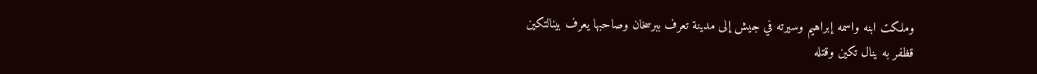وملكت ابنه واسمه إبراهيم وسيرته في جيش إلى مدينة تعرف ببرسخان وصاحبها يعرف بينالتكين
قظفر به ينال تكين وقتله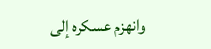وانهزم عسكره إلى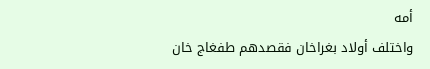أمه
واختلف أولاد بغراخان فقصدهم طفغاج خان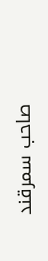صاحب سمرقند